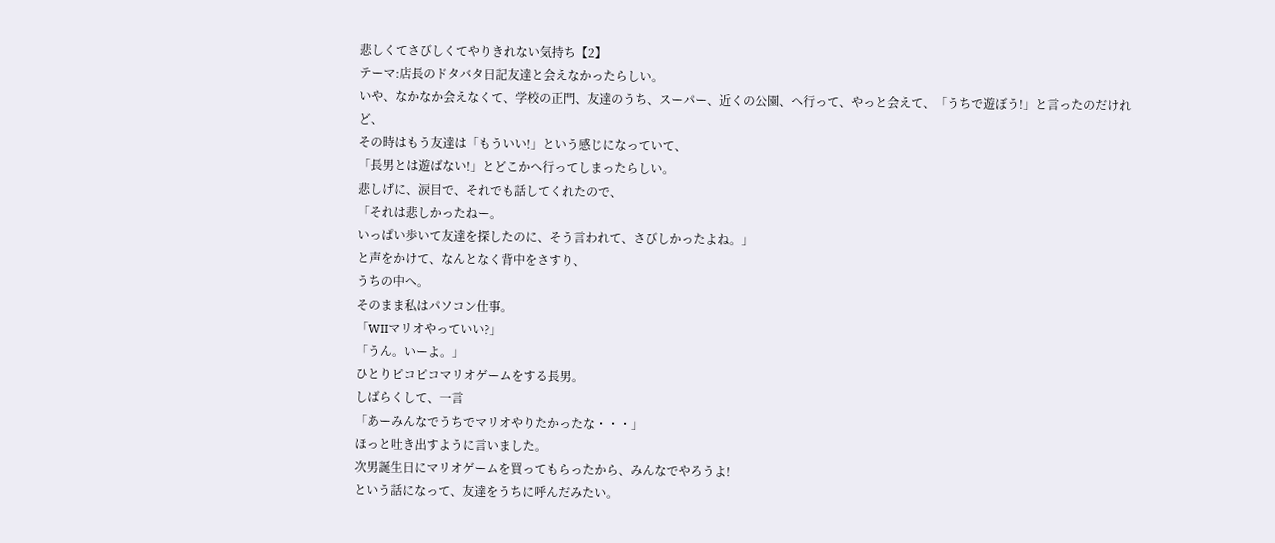悲しくてさびしくてやりきれない気持ち【2】
テーマ:店長のドタバタ日記友達と会えなかったらしい。
いや、なかなか会えなくて、学校の正門、友達のうち、スーパー、近くの公園、へ行って、やっと会えて、「うちで遊ぼう!」と言ったのだけれど、
その時はもう友達は「もういい!」という感じになっていて、
「長男とは遊ばない!」とどこかへ行ってしまったらしい。
悲しげに、涙目で、それでも話してくれたので、
「それは悲しかったねー。
いっぱい歩いて友達を探したのに、そう言われて、さびしかったよね。」
と声をかけて、なんとなく背中をさすり、
うちの中へ。
そのまま私はパソコン仕事。
「WIIマリオやっていい?」
「うん。いーよ。」
ひとりピコピコマリオゲームをする長男。
しばらくして、一言
「あーみんなでうちでマリオやりたかったな・・・」
ほっと吐き出すように言いました。
次男誕生日にマリオゲームを買ってもらったから、みんなでやろうよ!
という話になって、友達をうちに呼んだみたい。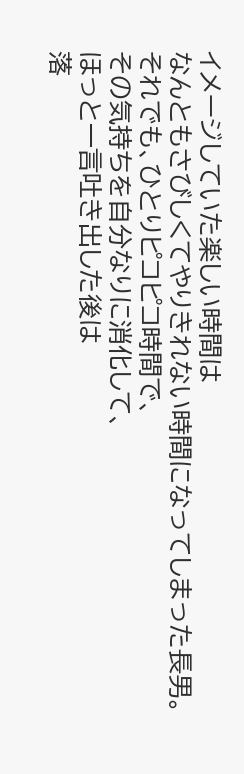イメージしていた楽しい時間は
なんともさびしくてやりきれない時間になってしまった長男。
それでも、ひとりピコピコ時間で、
その気持ちを自分なりに消化して、
ほっと一言吐き出した後は
落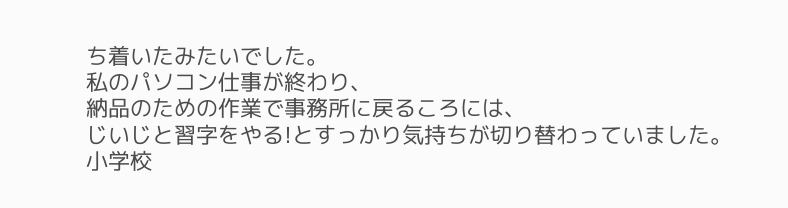ち着いたみたいでした。
私のパソコン仕事が終わり、
納品のための作業で事務所に戻るころには、
じいじと習字をやる!とすっかり気持ちが切り替わっていました。
小学校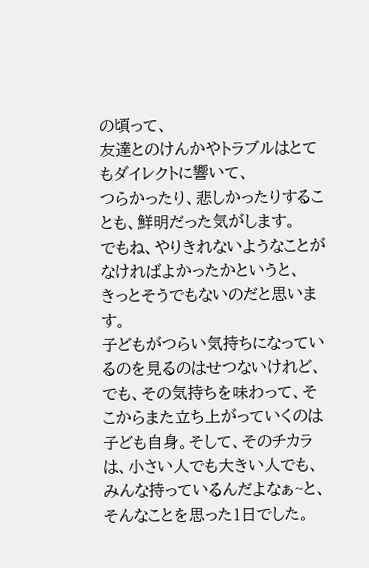の頃って、
友達とのけんかやトラブルはとてもダイレクトに響いて、
つらかったり、悲しかったりすることも、鮮明だった気がします。
でもね、やりきれないようなことがなければよかったかというと、
きっとそうでもないのだと思います。
子どもがつらい気持ちになっているのを見るのはせつないけれど、
でも、その気持ちを味わって、そこからまた立ち上がっていくのは子ども自身。そして、そのチカラは、小さい人でも大きい人でも、みんな持っているんだよなぁ~と、そんなことを思った1日でした。